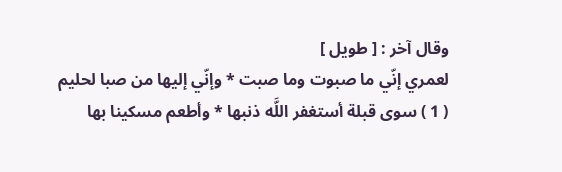وقال آخر : [ طويل ]
لعمري إنّي ما صبوت وما صبت * وإنّي إليها من صبا لحليم ( 1 ) سوى قبلة أستغفر اللَّه ذنبها * وأطعم مسكينا بها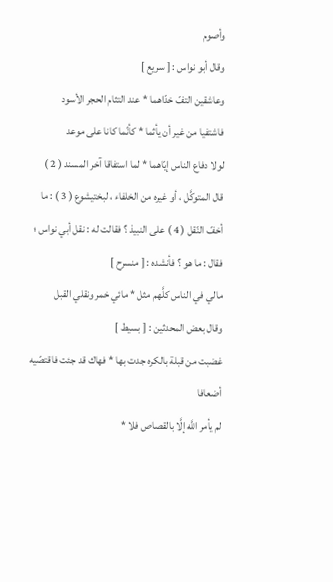وأصوم
وقال أبو نواس : [ سريع ]
وعاشقين التفّ خدّاهما * عند التثام الحجر الأسود
فاشتفيا من غير أن يأثما * كأنّما كانا على موعد
لولا دفاع الناس إيّاهما * لما استفاقا آخر المسند ( 2 )
قال المتوكَّل ، أو غيره من الخلفاء ، لبختيشوع ( 3 ) : ما أخفّ النّقل ( 4 ) على النبيذ ؟ فقالت له : نقل أبي نواس ؛ فقال : ما هو ؟ فأنشده : [ منسرح ]
مالي في الناس كلَّهم مثل * مائي خمر ونقلي القبل
وقال بعض المحدثين : [ بسيط ]
غضبت من قبلة بالكره جدت بها * فهاك قد جئت فاقتصّيه أضعافا
لم يأمر اللَّه إلَّا بالقصاص فلا *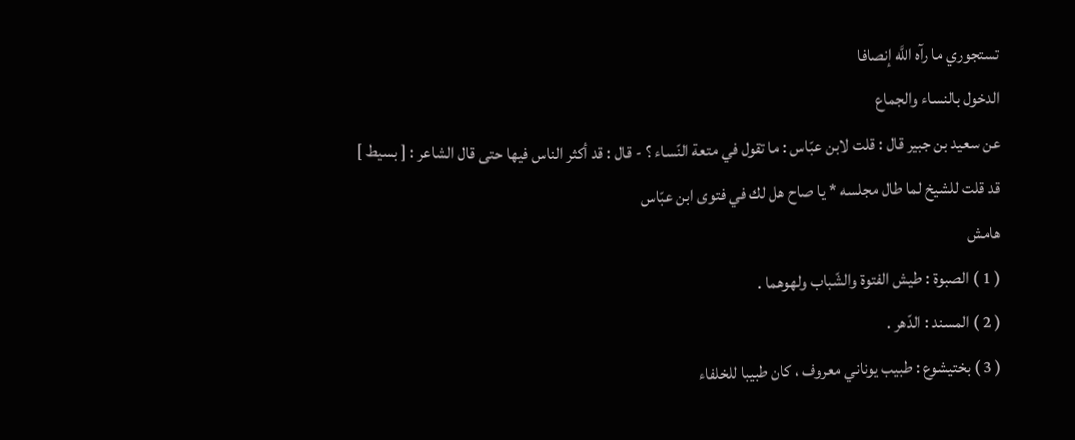تستجوري ما رآه اللَّه إنصافا
الدخول بالنساء والجماع
عن سعيد بن جبير قال : قلت لابن عبّاس : ما تقول في متعة النّساء ؟ - قال : قد أكثر الناس فيها حتى قال الشاعر : [ بسيط ]
قد قلت للشيخ لما طال مجلسه * يا صاح هل لك في فتوى ابن عبّاس
هامش
( 1 ) الصبوة : طيش الفتوة والشّباب ولهوهما .
( 2 ) المسند : الدّهر .
( 3 ) بختيشوع : طبيب يوناني معروف ، كان طبيبا للخلفاء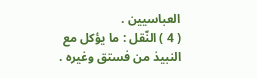العباسيين .
( 4 ) النّقل : ما يؤكل مع النبيذ من فستق وغيره .